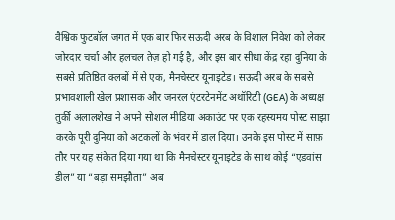वैश्विक फुटबॉल जगत में एक बार फिर सऊदी अरब के विशाल निवेश को लेकर जोरदार चर्चा और हलचल तेज़ हो गई है, और इस बार सीधा केंद्र रहा दुनिया के सबसे प्रतिष्ठित क्लबों में से एक, मैनचेस्टर यूनाइटेड। सऊदी अरब के सबसे प्रभावशाली खेल प्रशासक और जनरल एंटरटेनमेंट अथॉरिटी (GEA) के अध्यक्ष तुर्की अलालशेख ने अपने सोशल मीडिया अकाउंट पर एक रहस्यमय पोस्ट साझा करके पूरी दुनिया को अटकलों के भंवर में डाल दिया। उनके इस पोस्ट में साफ़ तौर पर यह संकेत दिया गया था कि मैनचेस्टर यूनाइटेड के साथ कोई “एडवांस डील” या “बड़ा समझौता” अब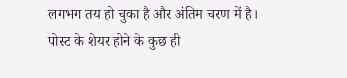लगभग तय हो चुका है और अंतिम चरण में है।
पोस्ट के शेयर होने के कुछ ही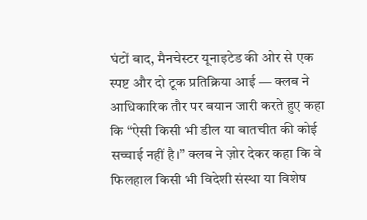घंटों बाद, मैनचेस्टर यूनाइटेड की ओर से एक स्पष्ट और दो टूक प्रतिक्रिया आई — क्लब ने आधिकारिक तौर पर बयान जारी करते हुए कहा कि “ऐसी किसी भी डील या बातचीत की कोई सच्चाई नहीं है।” क्लब ने ज़ोर देकर कहा कि वे फिलहाल किसी भी विदेशी संस्था या विशेष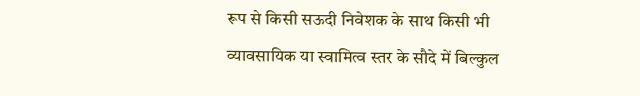रूप से किसी सऊदी निवेशक के साथ किसी भी व्यावसायिक या स्वामित्व स्तर के सौदे में बिल्कुल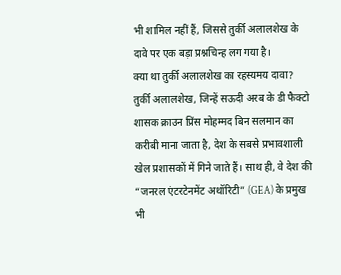भी शामिल नहीं हैं, जिससे तुर्की अलालशेख के दावे पर एक बड़ा प्रश्नचिन्ह लग गया है।
क्या था तुर्की अलालशेख का रहस्यमय दावा?
तुर्की अलालशेख, जिन्हें सऊदी अरब के डी फैक्टो शासक क्राउन प्रिंस मोहम्मद बिन सलमान का करीबी माना जाता है, देश के सबसे प्रभावशाली खेल प्रशासकों में गिने जाते हैं। साथ ही, वे देश की “जनरल एंटरटेनमेंट अथॉरिटी” (GEA) के प्रमुख भी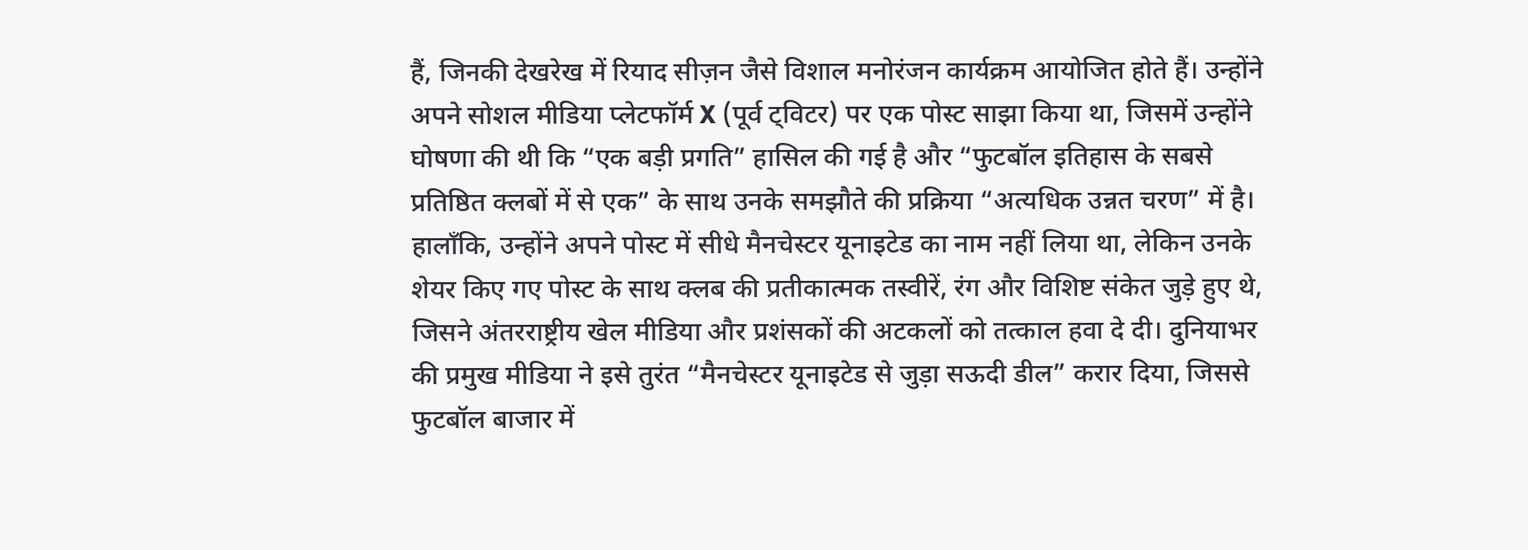हैं, जिनकी देखरेख में रियाद सीज़न जैसे विशाल मनोरंजन कार्यक्रम आयोजित होते हैं। उन्होंने अपने सोशल मीडिया प्लेटफॉर्म X (पूर्व ट्विटर) पर एक पोस्ट साझा किया था, जिसमें उन्होंने घोषणा की थी कि “एक बड़ी प्रगति” हासिल की गई है और “फुटबॉल इतिहास के सबसे प्रतिष्ठित क्लबों में से एक” के साथ उनके समझौते की प्रक्रिया “अत्यधिक उन्नत चरण” में है।
हालाँकि, उन्होंने अपने पोस्ट में सीधे मैनचेस्टर यूनाइटेड का नाम नहीं लिया था, लेकिन उनके शेयर किए गए पोस्ट के साथ क्लब की प्रतीकात्मक तस्वीरें, रंग और विशिष्ट संकेत जुड़े हुए थे, जिसने अंतरराष्ट्रीय खेल मीडिया और प्रशंसकों की अटकलों को तत्काल हवा दे दी। दुनियाभर की प्रमुख मीडिया ने इसे तुरंत “मैनचेस्टर यूनाइटेड से जुड़ा सऊदी डील” करार दिया, जिससे फुटबॉल बाजार में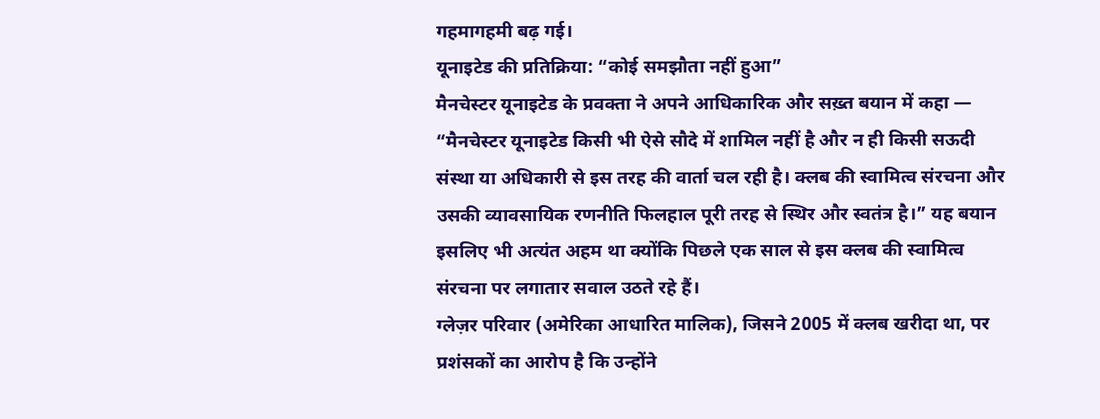गहमागहमी बढ़ गई।
यूनाइटेड की प्रतिक्रिया: “कोई समझौता नहीं हुआ”
मैनचेस्टर यूनाइटेड के प्रवक्ता ने अपने आधिकारिक और सख़्त बयान में कहा — “मैनचेस्टर यूनाइटेड किसी भी ऐसे सौदे में शामिल नहीं है और न ही किसी सऊदी संस्था या अधिकारी से इस तरह की वार्ता चल रही है। क्लब की स्वामित्व संरचना और उसकी व्यावसायिक रणनीति फिलहाल पूरी तरह से स्थिर और स्वतंत्र है।” यह बयान इसलिए भी अत्यंत अहम था क्योंकि पिछले एक साल से इस क्लब की स्वामित्व संरचना पर लगातार सवाल उठते रहे हैं।
ग्लेज़र परिवार (अमेरिका आधारित मालिक), जिसने 2005 में क्लब खरीदा था, पर प्रशंसकों का आरोप है कि उन्होंने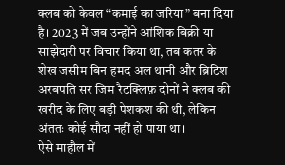क्लब को केवल “कमाई का जरिया” बना दिया है। 2023 में जब उन्होंने आंशिक बिक्री या साझेदारी पर विचार किया था, तब कतर के शेख जसीम बिन हमद अल थानी और ब्रिटिश अरबपति सर जिम रैटक्लिफ़ दोनों ने क्लब की खरीद के लिए बड़ी पेशकश की थी, लेकिन अंततः कोई सौदा नहीं हो पाया था।
ऐसे माहौल में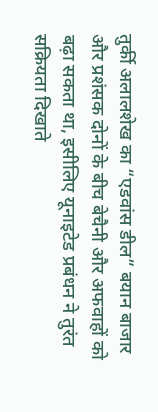तुर्की अलालशेख का “एडवांस डील” बयान बाजार और प्रशंसक दोनों के बीच बेचैनी और अफवाहों को बढ़ा सकता था, इसीलिए यूनाइटेड प्रबंधन ने तुरंत सक्रियता दिखाते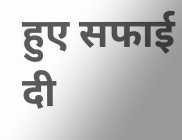हुए सफाई दी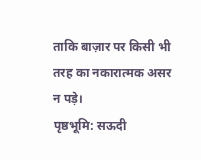ताकि बाज़ार पर किसी भी तरह का नकारात्मक असर न पड़े।
पृष्ठभूमि: सऊदी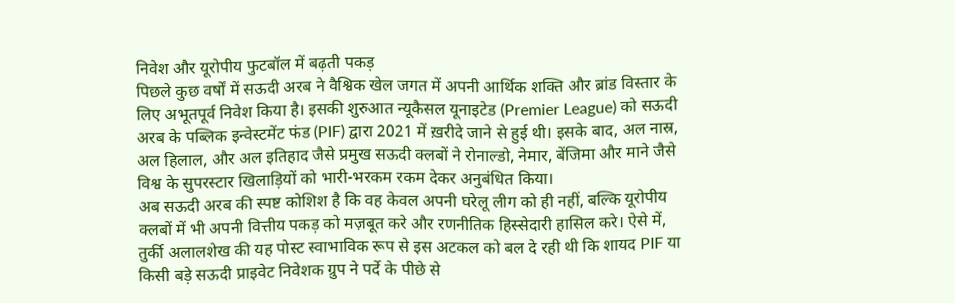निवेश और यूरोपीय फुटबॉल में बढ़ती पकड़
पिछले कुछ वर्षों में सऊदी अरब ने वैश्विक खेल जगत में अपनी आर्थिक शक्ति और ब्रांड विस्तार के लिए अभूतपूर्व निवेश किया है। इसकी शुरुआत न्यूकैसल यूनाइटेड (Premier League) को सऊदी अरब के पब्लिक इन्वेस्टमेंट फंड (PIF) द्वारा 2021 में ख़रीदे जाने से हुई थी। इसके बाद, अल नास्र, अल हिलाल, और अल इतिहाद जैसे प्रमुख सऊदी क्लबों ने रोनाल्डो, नेमार, बेंजिमा और माने जैसे विश्व के सुपरस्टार खिलाड़ियों को भारी-भरकम रकम देकर अनुबंधित किया।
अब सऊदी अरब की स्पष्ट कोशिश है कि वह केवल अपनी घरेलू लीग को ही नहीं, बल्कि यूरोपीय क्लबों में भी अपनी वित्तीय पकड़ को मज़बूत करे और रणनीतिक हिस्सेदारी हासिल करे। ऐसे में, तुर्की अलालशेख की यह पोस्ट स्वाभाविक रूप से इस अटकल को बल दे रही थी कि शायद PIF या किसी बड़े सऊदी प्राइवेट निवेशक ग्रुप ने पर्दे के पीछे से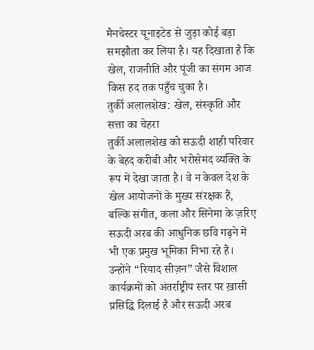मैनचेस्टर यूनाइटेड से जुड़ा कोई बड़ा समझौता कर लिया है। यह दिखाता है कि खेल, राजनीति और पूंजी का संगम आज किस हद तक पहुँच चुका है।
तुर्की अलालशेख: खेल, संस्कृति और सत्ता का चेहरा
तुर्की अलालशेख को सऊदी शाही परिवार के बेहद करीबी और भरोसेमंद व्यक्ति के रूप में देखा जाता है। वे न केवल देश के खेल आयोजनों के मुख्य संरक्षक हैं, बल्कि संगीत, कला और सिनेमा के ज़रिए सऊदी अरब की आधुनिक छवि गढ़ने में भी एक प्रमुख भूमिका निभा रहे हैं। उन्होंने “रियाद सीज़न” जैसे विशाल कार्यक्रमों को अंतर्राष्ट्रीय स्तर पर ख़ासी प्रसिद्धि दिलाई है और सऊदी अरब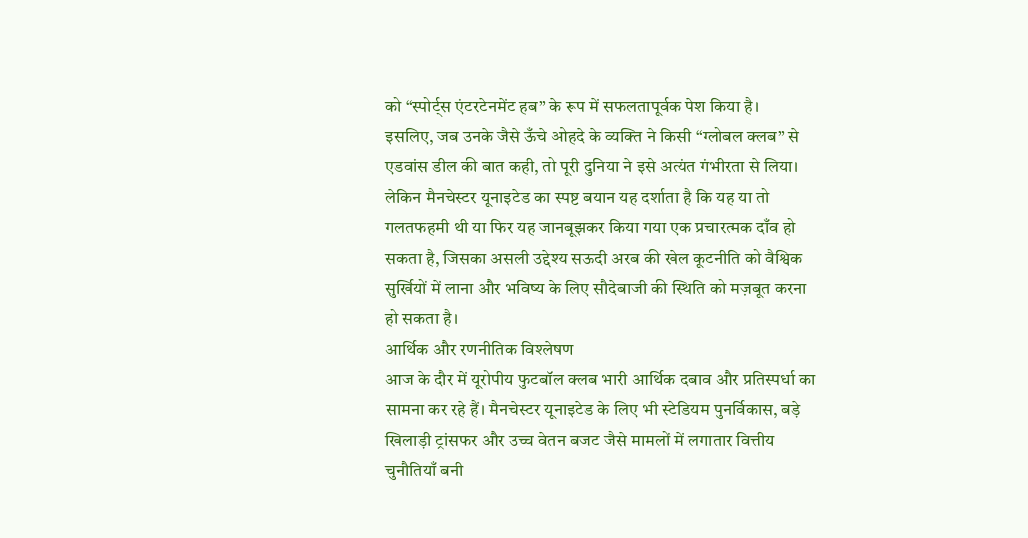को “स्पोर्ट्स एंटरटेनमेंट हब” के रूप में सफलतापूर्वक पेश किया है।
इसलिए, जब उनके जैसे ऊँचे ओहदे के व्यक्ति ने किसी “ग्लोबल क्लब” से एडवांस डील की बात कही, तो पूरी दुनिया ने इसे अत्यंत गंभीरता से लिया। लेकिन मैनचेस्टर यूनाइटेड का स्पष्ट बयान यह दर्शाता है कि यह या तो गलतफहमी थी या फिर यह जानबूझकर किया गया एक प्रचारत्मक दाँव हो सकता है, जिसका असली उद्देश्य सऊदी अरब की खेल कूटनीति को वैश्विक सुर्खियों में लाना और भविष्य के लिए सौदेबाजी की स्थिति को मज़बूत करना हो सकता है।
आर्थिक और रणनीतिक विश्लेषण
आज के दौर में यूरोपीय फुटबॉल क्लब भारी आर्थिक दबाव और प्रतिस्पर्धा का सामना कर रहे हैं। मैनचेस्टर यूनाइटेड के लिए भी स्टेडियम पुनर्विकास, बड़े खिलाड़ी ट्रांसफर और उच्च वेतन बजट जैसे मामलों में लगातार वित्तीय चुनौतियाँ बनी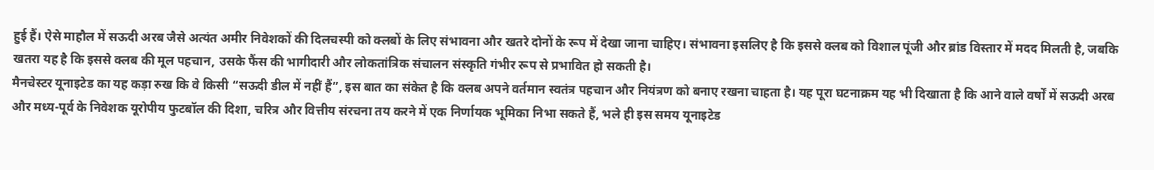हुई हैं। ऐसे माहौल में सऊदी अरब जैसे अत्यंत अमीर निवेशकों की दिलचस्पी को क्लबों के लिए संभावना और खतरे दोनों के रूप में देखा जाना चाहिए। संभावना इसलिए है कि इससे क्लब को विशाल पूंजी और ब्रांड विस्तार में मदद मिलती है, जबकि खतरा यह है कि इससे क्लब की मूल पहचान, उसके फैंस की भागीदारी और लोकतांत्रिक संचालन संस्कृति गंभीर रूप से प्रभावित हो सकती है।
मैनचेस्टर यूनाइटेड का यह कड़ा रुख कि वे किसी “सऊदी डील में नहीं हैं”, इस बात का संकेत है कि क्लब अपने वर्तमान स्वतंत्र पहचान और नियंत्रण को बनाए रखना चाहता है। यह पूरा घटनाक्रम यह भी दिखाता है कि आने वाले वर्षों में सऊदी अरब और मध्य-पूर्व के निवेशक यूरोपीय फुटबॉल की दिशा, चरित्र और वित्तीय संरचना तय करने में एक निर्णायक भूमिका निभा सकते हैं, भले ही इस समय यूनाइटेड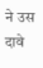ने उस दावे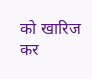को खारिज कर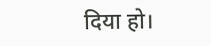दिया हो।